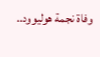وفاة نجمة هوليوود..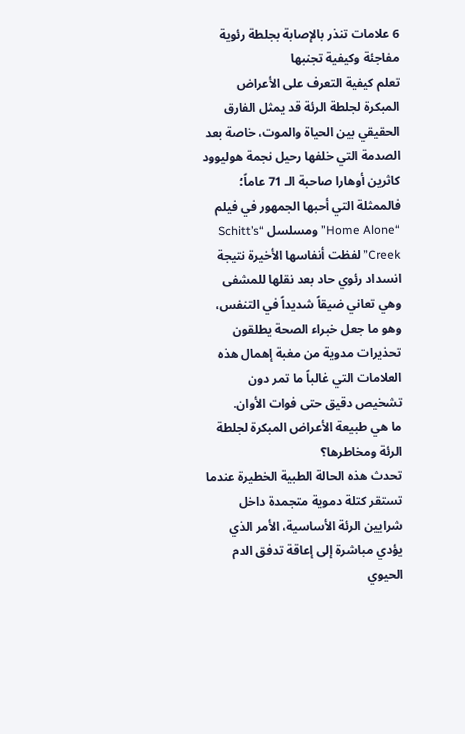6 علامات تنذر بالإصابة بجلطة رئوية مفاجئة وكيفية تجنبها
تعلم كيفية التعرف على الأعراض المبكرة لجلطة الرئة قد يمثل الفارق الحقيقي بين الحياة والموت، خاصة بعد الصدمة التي خلفها رحيل نجمة هوليوود كاثرين أوهارا صاحبة الـ 71 عاماً؛ فالممثلة التي أحبها الجمهور في فيلم “Home Alone” ومسلسل “Schitt’s Creek” لفظت أنفاسها الأخيرة نتيجة انسداد رئوي حاد بعد نقلها للمشفى وهي تعاني ضيقاً شديداً في التنفس، وهو ما جعل خبراء الصحة يطلقون تحذيرات مدوية من مغبة إهمال هذه العلامات التي غالباً ما تمر دون تشخيص دقيق حتى فوات الأوان.
ما هي طبيعة الأعراض المبكرة لجلطة الرئة ومخاطرها؟
تحدث هذه الحالة الطبية الخطيرة عندما تستقر كتلة دموية متجمدة داخل شرايين الرئة الأساسية، الأمر الذي يؤدي مباشرة إلى إعاقة تدفق الدم الحيوي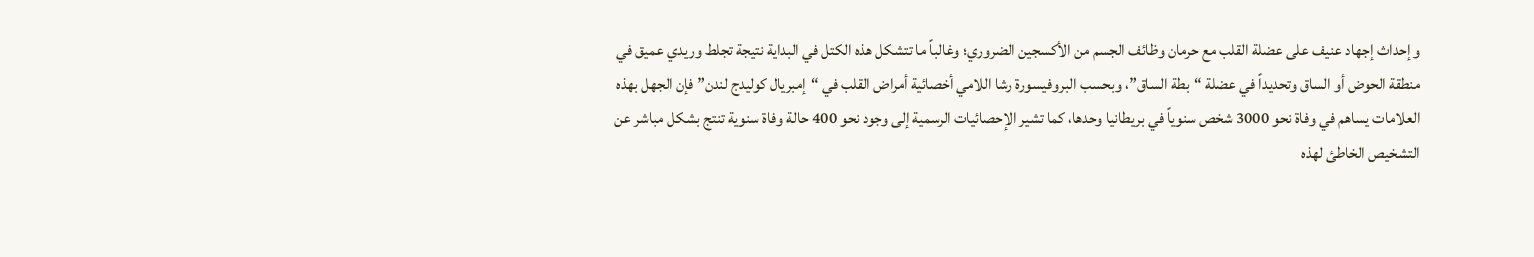وإحداث إجهاد عنيف على عضلة القلب مع حرمان وظائف الجسم من الأكسجين الضروري؛ وغالباً ما تتشكل هذه الكتل في البداية نتيجة تجلط وريدي عميق في منطقة الحوض أو الساق وتحديداً في عضلة “بطة الساق”، وبحسب البروفيسورة رشا اللامي أخصائية أمراض القلب في “إمبريال كوليدج لندن” فإن الجهل بهذه العلامات يساهم في وفاة نحو 3000 شخص سنوياً في بريطانيا وحدها، كما تشير الإحصائيات الرسمية إلى وجود نحو 400 حالة وفاة سنوية تنتج بشكل مباشر عن التشخيص الخاطئ لهذه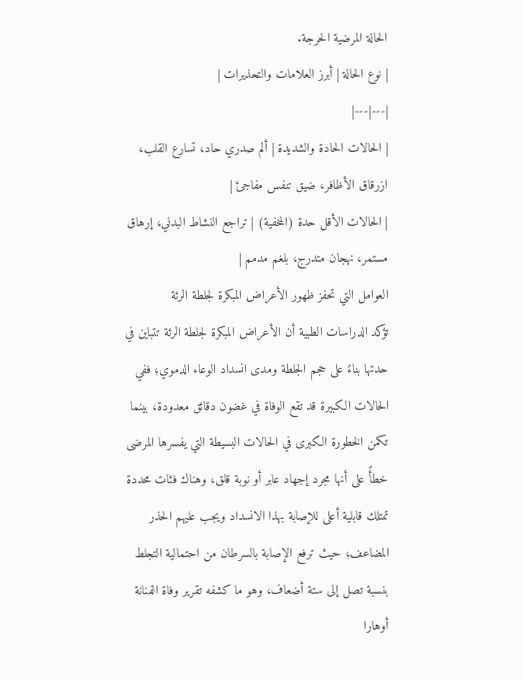الحالة المرضية الحرجة.
| نوع الحالة | أبرز العلامات والتحذيرات |
|---|---|
| الحالات الحادة والشديدة | ألم صدري حاد، تسارع القلب، ازرقاق الأظافر، ضيق تنفس مفاجئ |
| الحالات الأقل حدة (المخفية) | تراجع النشاط البدني، إرهاق مستمر، نهجان متدرج، بلغم مدمم |
العوامل التي تحفز ظهور الأعراض المبكرة لجلطة الرئة
تؤكد الدراسات الطبية أن الأعراض المبكرة لجلطة الرئة تتباين في حدتها بناءً على حجم الجلطة ومدى انسداد الوعاء الدموي؛ ففي الحالات الكبيرة قد تقع الوفاة في غضون دقائق معدودة، بينما تكمن الخطورة الكبرى في الحالات البسيطة التي يفسرها المرضى خطأً على أنها مجرد إجهاد عابر أو نوبة قلق، وهناك فئات محددة تمتلك قابلية أعلى للإصابة بهذا الانسداد ويجب عليهم الحذر المضاعف؛ حيث ترفع الإصابة بالسرطان من احتمالية التجلط بنسبة تصل إلى ستة أضعاف، وهو ما كشفه تقرير وفاة الفنانة أوهارا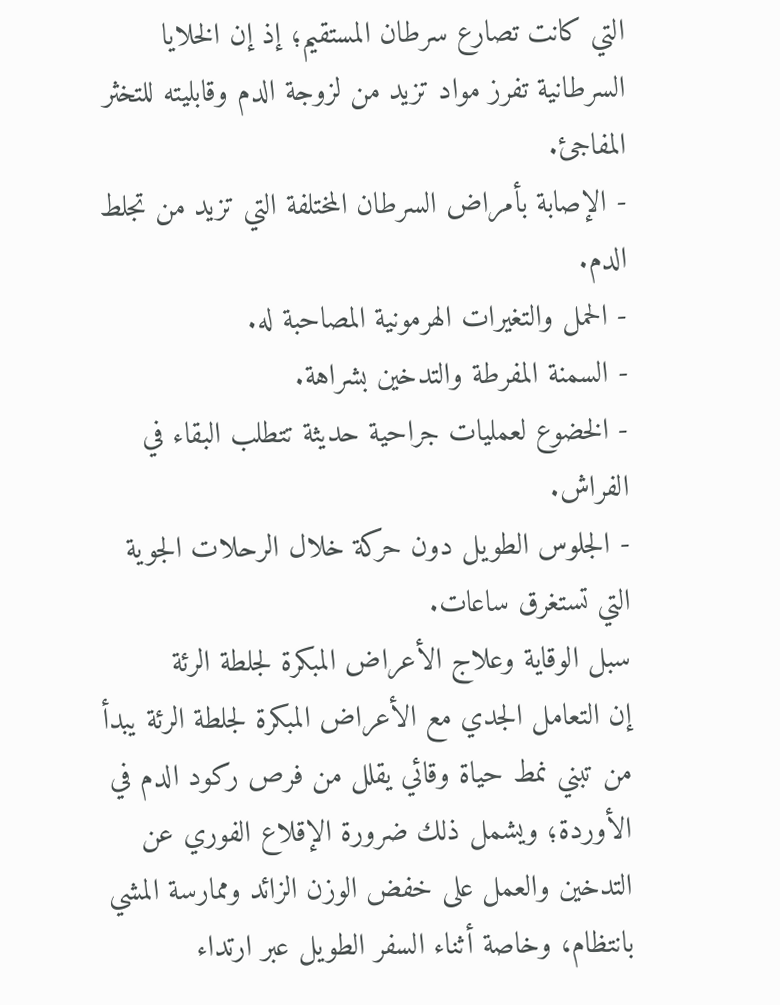التي كانت تصارع سرطان المستقيم؛ إذ إن الخلايا السرطانية تفرز مواد تزيد من لزوجة الدم وقابليته للتخثر المفاجئ.
- الإصابة بأمراض السرطان المختلفة التي تزيد من تجلط الدم.
- الحمل والتغيرات الهرمونية المصاحبة له.
- السمنة المفرطة والتدخين بشراهة.
- الخضوع لعمليات جراحية حديثة تتطلب البقاء في الفراش.
- الجلوس الطويل دون حركة خلال الرحلات الجوية التي تستغرق ساعات.
سبل الوقاية وعلاج الأعراض المبكرة لجلطة الرئة
إن التعامل الجدي مع الأعراض المبكرة لجلطة الرئة يبدأ من تبني نمط حياة وقائي يقلل من فرص ركود الدم في الأوردة؛ ويشمل ذلك ضرورة الإقلاع الفوري عن التدخين والعمل على خفض الوزن الزائد وممارسة المشي بانتظام، وخاصة أثناء السفر الطويل عبر ارتداء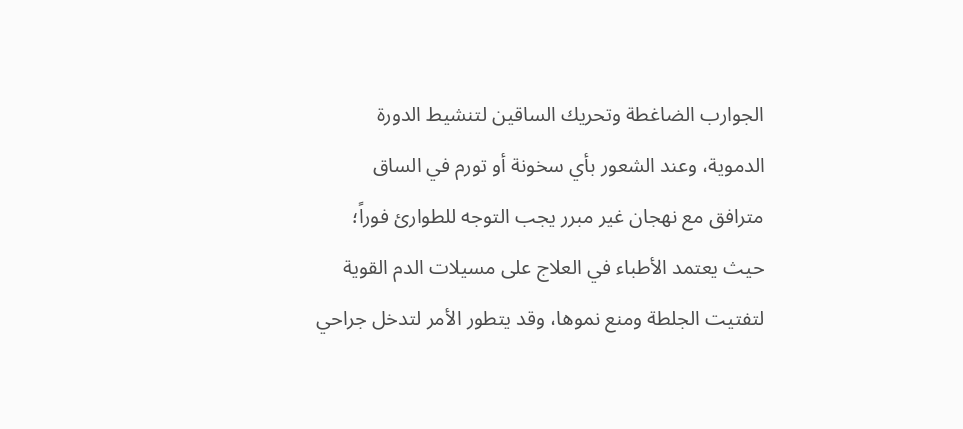الجوارب الضاغطة وتحريك الساقين لتنشيط الدورة الدموية، وعند الشعور بأي سخونة أو تورم في الساق مترافق مع نهجان غير مبرر يجب التوجه للطوارئ فوراً؛ حيث يعتمد الأطباء في العلاج على مسيلات الدم القوية لتفتيت الجلطة ومنع نموها، وقد يتطور الأمر لتدخل جراحي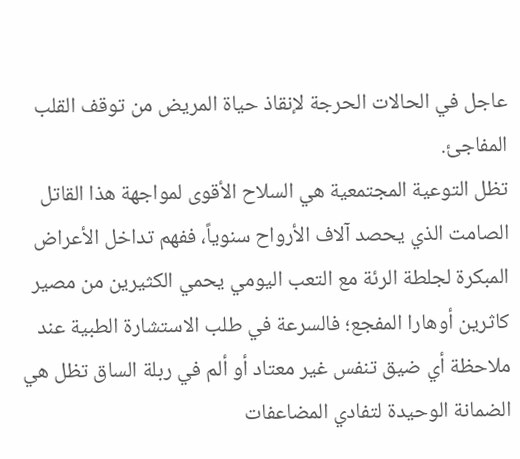عاجل في الحالات الحرجة لإنقاذ حياة المريض من توقف القلب المفاجئ.
تظل التوعية المجتمعية هي السلاح الأقوى لمواجهة هذا القاتل الصامت الذي يحصد آلاف الأرواح سنوياً، ففهم تداخل الأعراض المبكرة لجلطة الرئة مع التعب اليومي يحمي الكثيرين من مصير كاثرين أوهارا المفجع؛ فالسرعة في طلب الاستشارة الطبية عند ملاحظة أي ضيق تنفس غير معتاد أو ألم في ربلة الساق تظل هي الضمانة الوحيدة لتفادي المضاعفات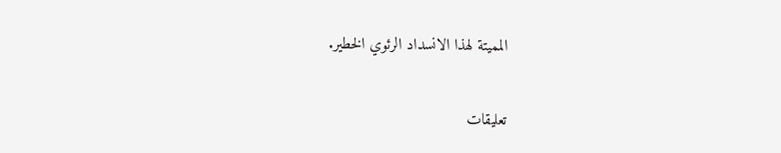المميتة لهذا الانسداد الرئوي الخطير.

تعليقات